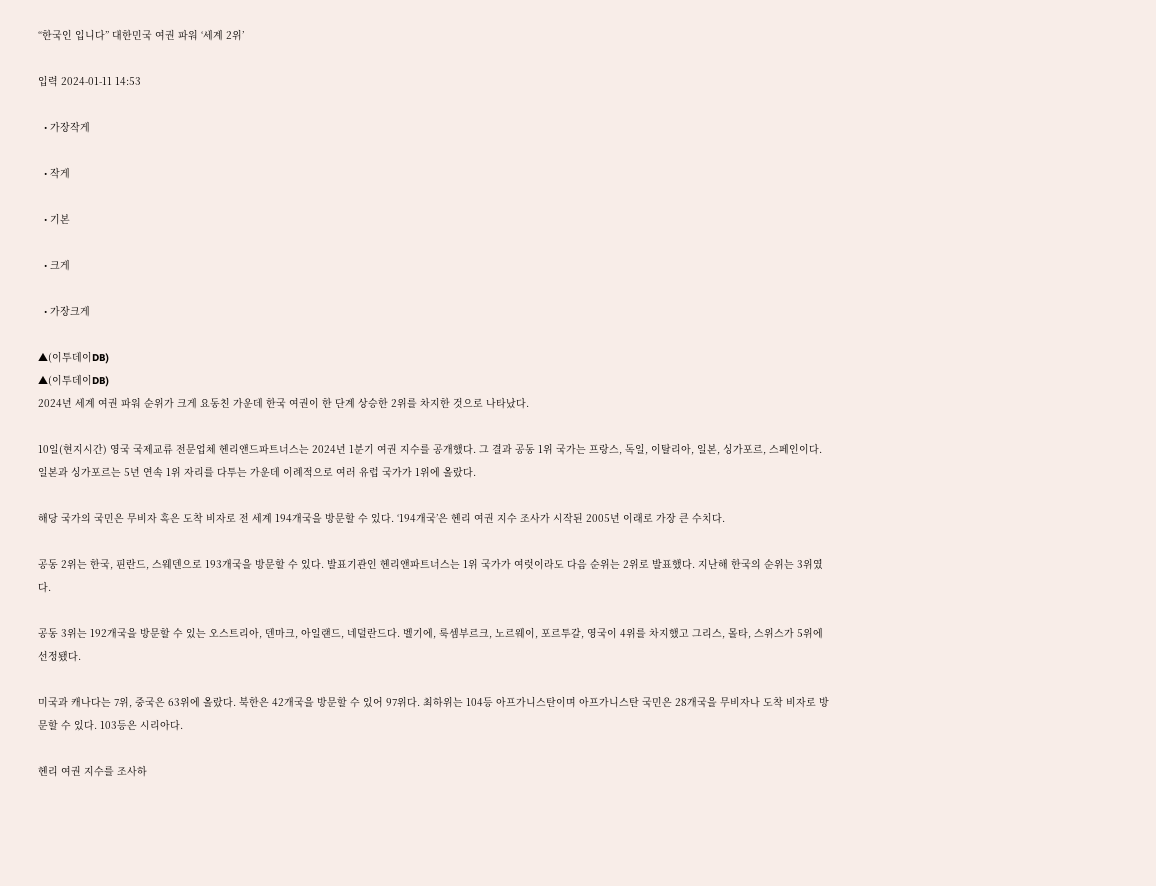“한국인 입니다” 대한민국 여권 파워 ‘세계 2위’

입력 2024-01-11 14:53

  • 가장작게

  • 작게

  • 기본

  • 크게

  • 가장크게

▲(이투데이DB)
▲(이투데이DB)
2024년 세계 여권 파워 순위가 크게 요동친 가운데 한국 여권이 한 단계 상승한 2위를 차지한 것으로 나타났다.

10일(현지시간) 영국 국제교류 전문업체 헨리앤드파트너스는 2024년 1분기 여권 지수를 공개했다. 그 결과 공동 1위 국가는 프랑스, 독일, 이탈리아, 일본, 싱가포르, 스페인이다. 일본과 싱가포르는 5년 연속 1위 자리를 다투는 가운데 이례적으로 여러 유럽 국가가 1위에 올랐다.

해당 국가의 국민은 무비자 혹은 도착 비자로 전 세계 194개국을 방문할 수 있다. ‘194개국’은 헨리 여권 지수 조사가 시작된 2005년 이래로 가장 큰 수치다.

공동 2위는 한국, 핀란드, 스웨덴으로 193개국을 방문할 수 있다. 발표기관인 헨리앤파트너스는 1위 국가가 여럿이라도 다음 순위는 2위로 발표했다. 지난해 한국의 순위는 3위였다.

공동 3위는 192개국을 방문할 수 있는 오스트리아, 덴마크, 아일랜드, 네덜란드다. 벨기에, 룩셈부르크, 노르웨이, 포르투갈, 영국이 4위를 차지했고 그리스, 몰타, 스위스가 5위에 선정됐다.

미국과 캐나다는 7위, 중국은 63위에 올랐다. 북한은 42개국을 방문할 수 있어 97위다. 최하위는 104등 아프가니스탄이며 아프가니스탄 국민은 28개국을 무비자나 도착 비자로 방문할 수 있다. 103등은 시리아다.

헨리 여권 지수를 조사하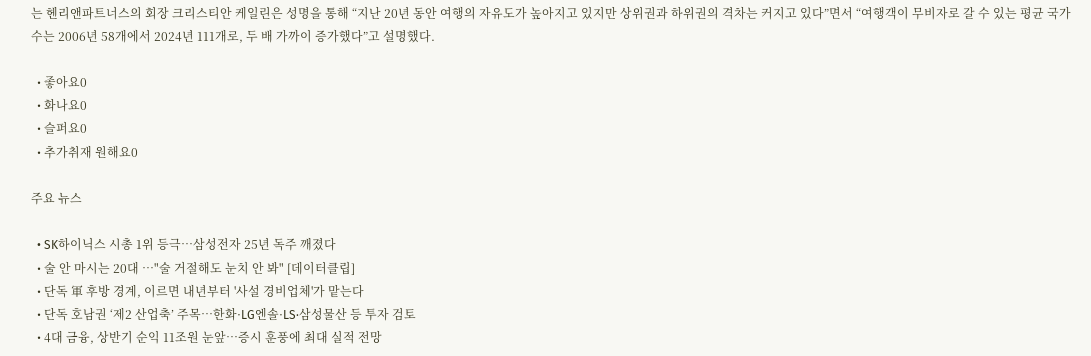는 헨리앤파트너스의 회장 크리스티안 케일린은 성명을 통해 “지난 20년 동안 여행의 자유도가 높아지고 있지만 상위권과 하위권의 격차는 커지고 있다”면서 “여행객이 무비자로 갈 수 있는 평균 국가 수는 2006년 58개에서 2024년 111개로, 두 배 가까이 증가했다”고 설명했다.

  • 좋아요0
  • 화나요0
  • 슬퍼요0
  • 추가취재 원해요0

주요 뉴스

  • SK하이닉스 시총 1위 등극…삼성전자 25년 독주 깨졌다
  • 술 안 마시는 20대 …"술 거절해도 눈치 안 봐" [데이터클립]
  • 단독 軍 후방 경계, 이르면 내년부터 '사설 경비업체'가 맡는다
  • 단독 호남권 ‘제2 산업축’ 주목…한화·LG엔솔·LS·삼성물산 등 투자 검토
  • 4대 금융, 상반기 순익 11조원 눈앞⋯증시 훈풍에 최대 실적 전망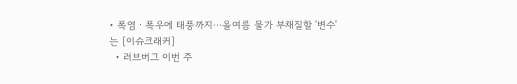• 폭염ㆍ폭우에 태풍까지⋯올여름 물가 부채질할 '변수'는 [이슈크래커]
  • 러브버그 이번 주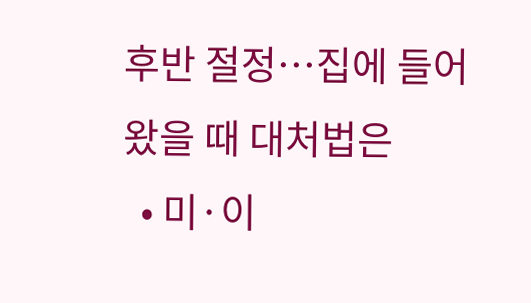후반 절정⋯집에 들어왔을 때 대처법은
  • 미·이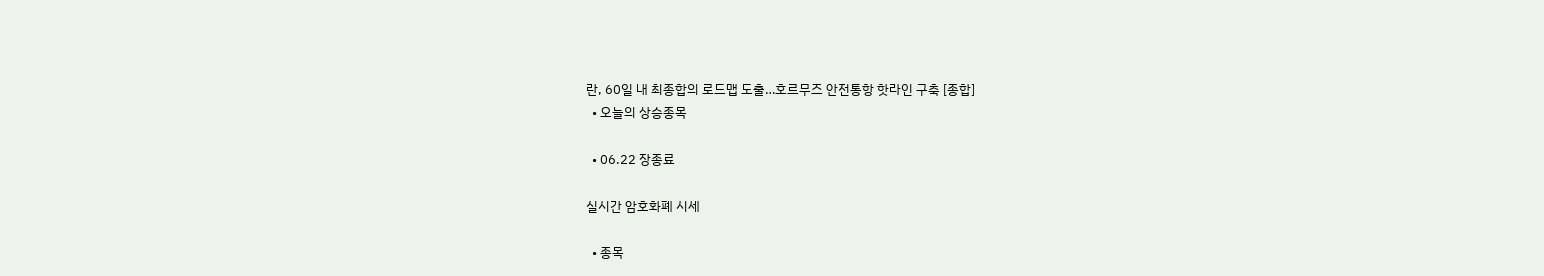란, 60일 내 최종합의 로드맵 도출…호르무즈 안전통항 핫라인 구축 [종합]
  • 오늘의 상승종목

  • 06.22 장종료

실시간 암호화폐 시세

  • 종목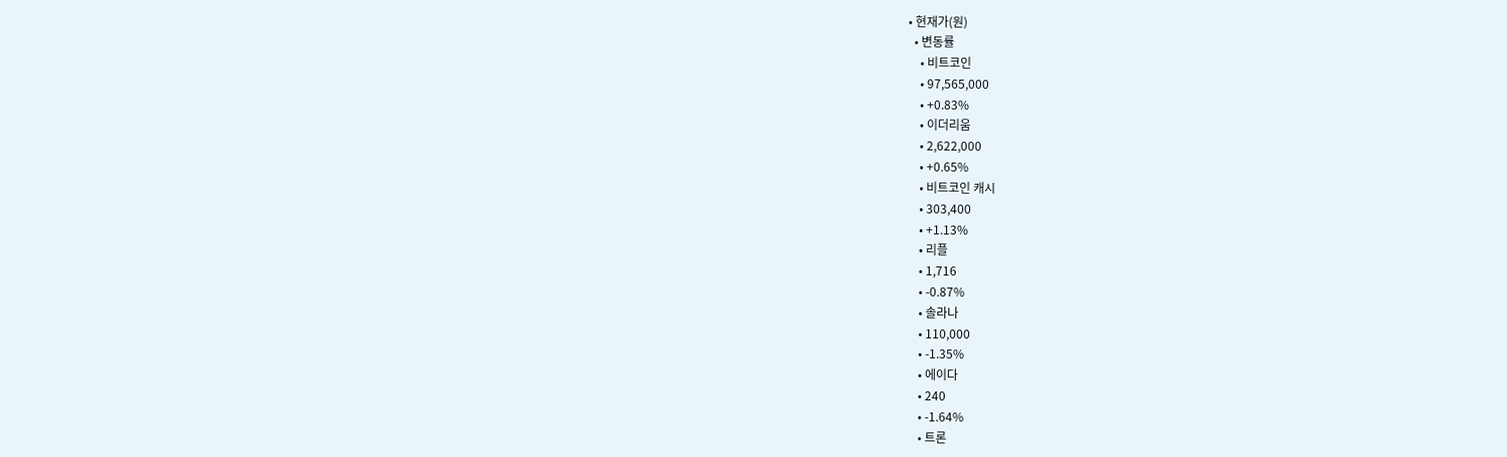• 현재가(원)
  • 변동률
    • 비트코인
    • 97,565,000
    • +0.83%
    • 이더리움
    • 2,622,000
    • +0.65%
    • 비트코인 캐시
    • 303,400
    • +1.13%
    • 리플
    • 1,716
    • -0.87%
    • 솔라나
    • 110,000
    • -1.35%
    • 에이다
    • 240
    • -1.64%
    • 트론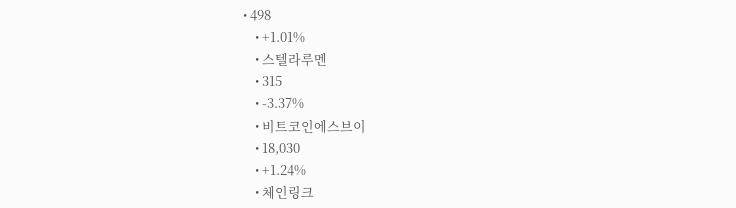• 498
    • +1.01%
    • 스텔라루멘
    • 315
    • -3.37%
    • 비트코인에스브이
    • 18,030
    • +1.24%
    • 체인링크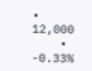• 12,000
    • -0.33%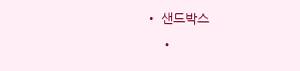• 샌드박스
    •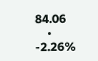84.06
    • -2.26%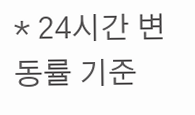* 24시간 변동률 기준